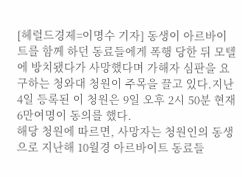[헤럴드경제=이명수 기자] 동생이 아르바이트를 함께 하던 동료들에게 폭행 당한 뒤 모텔에 방치됐다가 사망했다며 가해자 심판을 요구하는 청와대 청원이 주목을 끌고 있다.지난 4일 등록된 이 청원은 9일 오후 2시 50분 현재 6만여명이 동의를 했다.
해당 청원에 따르면, 사망자는 청원인의 동생으로 지난해 10월경 아르바이트 동료들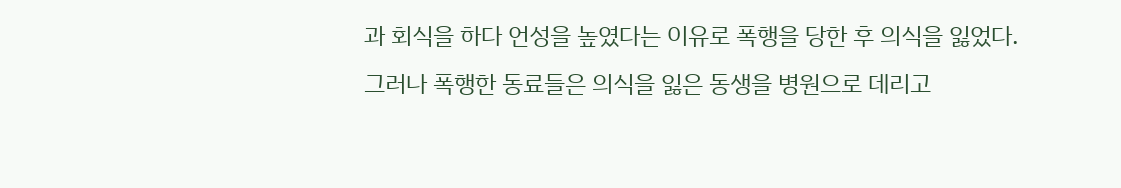과 회식을 하다 언성을 높였다는 이유로 폭행을 당한 후 의식을 잃었다.
그러나 폭행한 동료들은 의식을 잃은 동생을 병원으로 데리고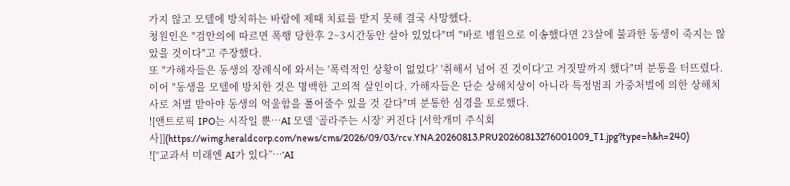가지 않고 모텔에 방치하는 바람에 제때 치료를 받지 못해 결국 사망했다.
청원인은 "검안의에 따르면 폭행 당한후 2~3시간동안 살아 있었다"며 "바로 병원으로 이송했다면 23살에 불과한 동생이 죽지는 않았을 것이다"고 주장했다.
또 "가해자들은 동생의 장례식에 와서는 '폭력적인 상황이 없었다' '취해서 넘어 진 것이다'고 거짓말까지 했다"며 분통을 터뜨렸다.
이어 "동생을 모텔에 방치한 것은 명백한 고의적 살인이다. 가해자들은 단순 상해치상이 아니라 특정범죄 가중처벌에 의한 상해치사로 처벌 받아야 동생의 억울함을 풀어줄수 있을 것 같다"며 분통한 심경을 토로했다.
![앤트로픽 IPO는 시작일 뿐…AI 모델 ‘골라주는 시장’ 커진다 [서학개미 주식회사]](https://wimg.heraldcorp.com/news/cms/2026/09/03/rcv.YNA.20260813.PRU20260813276001009_T1.jpg?type=h&h=240)
![“교과서 미래엔 AI가 있다”…‘AI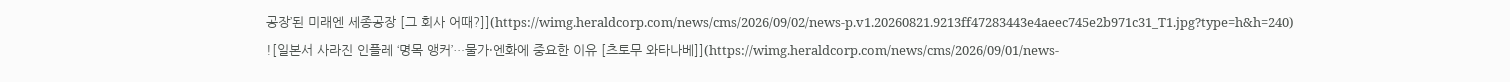공장’된 미래엔 세종공장 [그 회사 어때?]](https://wimg.heraldcorp.com/news/cms/2026/09/02/news-p.v1.20260821.9213ff47283443e4aeec745e2b971c31_T1.jpg?type=h&h=240)
![일본서 사라진 인플레 ‘명목 앵커’…물가·엔화에 중요한 이유 [츠토무 와타나베]](https://wimg.heraldcorp.com/news/cms/2026/09/01/news-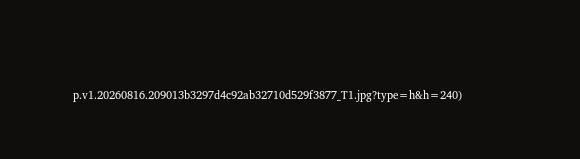p.v1.20260816.209013b3297d4c92ab32710d529f3877_T1.jpg?type=h&h=240)